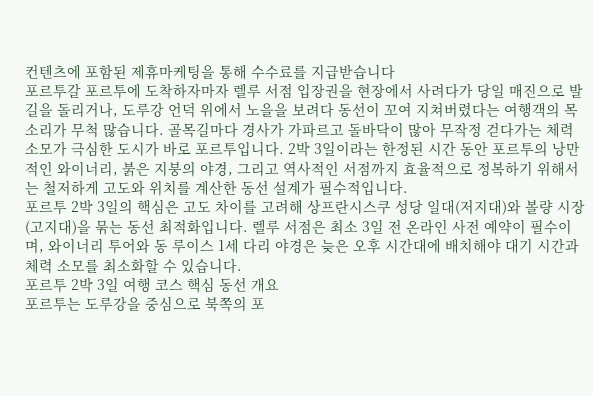컨텐츠에 포함된 제휴마케팅을 통해 수수료를 지급받습니다
포르투갈 포르투에 도착하자마자 렐루 서점 입장권을 현장에서 사려다가 당일 매진으로 발길을 돌리거나, 도루강 언덕 위에서 노을을 보려다 동선이 꼬여 지쳐버렸다는 여행객의 목소리가 무척 많습니다. 골목길마다 경사가 가파르고 돌바닥이 많아 무작정 걷다가는 체력 소모가 극심한 도시가 바로 포르투입니다. 2박 3일이라는 한정된 시간 동안 포르투의 낭만적인 와이너리, 붉은 지붕의 야경, 그리고 역사적인 서점까지 효율적으로 정복하기 위해서는 철저하게 고도와 위치를 계산한 동선 설계가 필수적입니다.
포르투 2박 3일의 핵심은 고도 차이를 고려해 상프란시스쿠 성당 일대(저지대)와 볼량 시장(고지대)을 묶는 동선 최적화입니다. 렐루 서점은 최소 3일 전 온라인 사전 예약이 필수이며, 와이너리 투어와 동 루이스 1세 다리 야경은 늦은 오후 시간대에 배치해야 대기 시간과 체력 소모를 최소화할 수 있습니다.
포르투 2박 3일 여행 코스 핵심 동선 개요
포르투는 도루강을 중심으로 북쪽의 포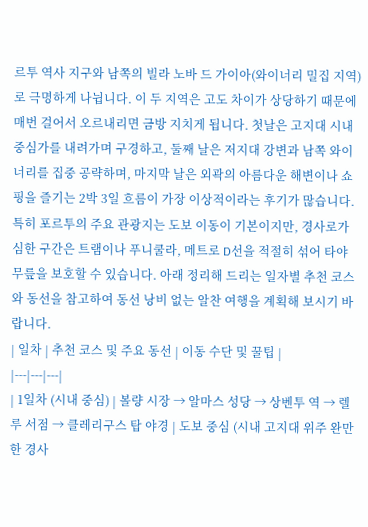르투 역사 지구와 남쪽의 빌라 노바 드 가이아(와이너리 밀집 지역)로 극명하게 나뉩니다. 이 두 지역은 고도 차이가 상당하기 때문에 매번 걸어서 오르내리면 금방 지치게 됩니다. 첫날은 고지대 시내 중심가를 내려가며 구경하고, 둘째 날은 저지대 강변과 남쪽 와이너리를 집중 공략하며, 마지막 날은 외곽의 아름다운 해변이나 쇼핑을 즐기는 2박 3일 흐름이 가장 이상적이라는 후기가 많습니다.
특히 포르투의 주요 관광지는 도보 이동이 기본이지만, 경사로가 심한 구간은 트램이나 푸니쿨라, 메트로 D선을 적절히 섞어 타야 무릎을 보호할 수 있습니다. 아래 정리해 드리는 일자별 추천 코스와 동선을 참고하여 동선 낭비 없는 알찬 여행을 계획해 보시기 바랍니다.
| 일차 | 추천 코스 및 주요 동선 | 이동 수단 및 꿀팁 |
|---|---|---|
| 1일차 (시내 중심) | 볼량 시장 → 알마스 성당 → 상벤투 역 → 렐루 서점 → 클레리구스 탑 야경 | 도보 중심 (시내 고지대 위주 완만한 경사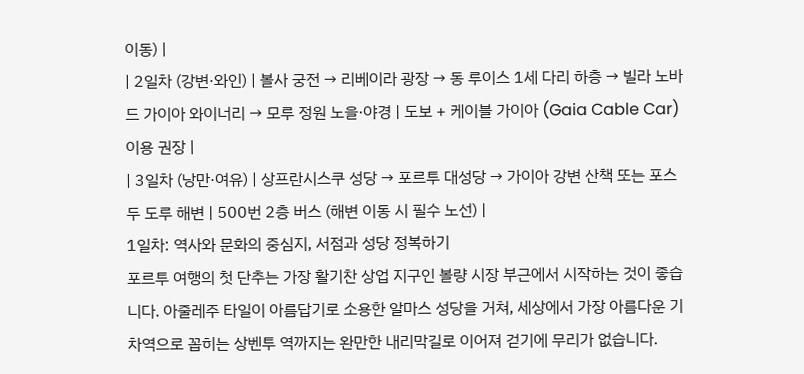이동) |
| 2일차 (강변·와인) | 볼사 궁전 → 리베이라 광장 → 동 루이스 1세 다리 하층 → 빌라 노바 드 가이아 와이너리 → 모루 정원 노을·야경 | 도보 + 케이블 가이아 (Gaia Cable Car) 이용 권장 |
| 3일차 (낭만·여유) | 상프란시스쿠 성당 → 포르투 대성당 → 가이아 강변 산책 또는 포스 두 도루 해변 | 500번 2층 버스 (해변 이동 시 필수 노선) |
1일차: 역사와 문화의 중심지, 서점과 성당 정복하기
포르투 여행의 첫 단추는 가장 활기찬 상업 지구인 볼량 시장 부근에서 시작하는 것이 좋습니다. 아줄레주 타일이 아름답기로 소용한 알마스 성당을 거쳐, 세상에서 가장 아름다운 기차역으로 꼽히는 상벤투 역까지는 완만한 내리막길로 이어져 걷기에 무리가 없습니다.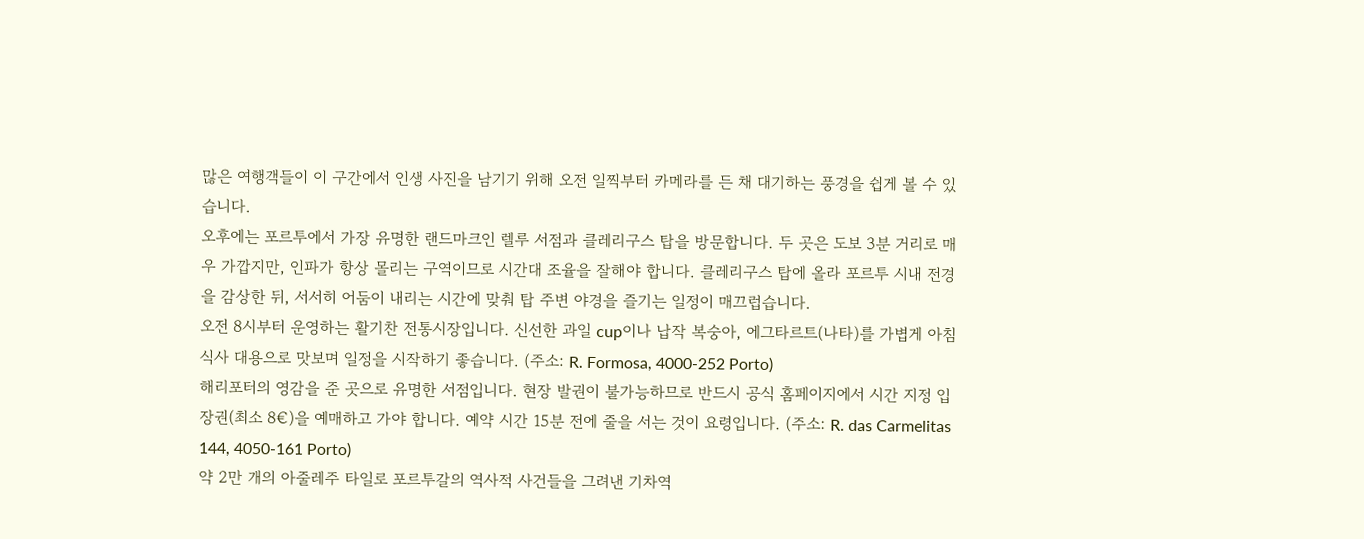많은 여행객들이 이 구간에서 인생 사진을 남기기 위해 오전 일찍부터 카메라를 든 채 대기하는 풍경을 쉽게 볼 수 있습니다.
오후에는 포르투에서 가장 유명한 랜드마크인 렐루 서점과 클레리구스 탑을 방문합니다. 두 곳은 도보 3분 거리로 매우 가깝지만, 인파가 항상 몰리는 구역이므로 시간대 조율을 잘해야 합니다. 클레리구스 탑에 올라 포르투 시내 전경을 감상한 뒤, 서서히 어둠이 내리는 시간에 맞춰 탑 주변 야경을 즐기는 일정이 매끄럽습니다.
오전 8시부터 운영하는 활기찬 전통시장입니다. 신선한 과일 cup이나 납작 복숭아, 에그타르트(나타)를 가볍게 아침 식사 대용으로 맛보며 일정을 시작하기 좋습니다. (주소: R. Formosa, 4000-252 Porto)
해리포터의 영감을 준 곳으로 유명한 서점입니다. 현장 발권이 불가능하므로 반드시 공식 홈페이지에서 시간 지정 입장권(최소 8€)을 예매하고 가야 합니다. 예약 시간 15분 전에 줄을 서는 것이 요령입니다. (주소: R. das Carmelitas 144, 4050-161 Porto)
약 2만 개의 아줄레주 타일로 포르투갈의 역사적 사건들을 그려낸 기차역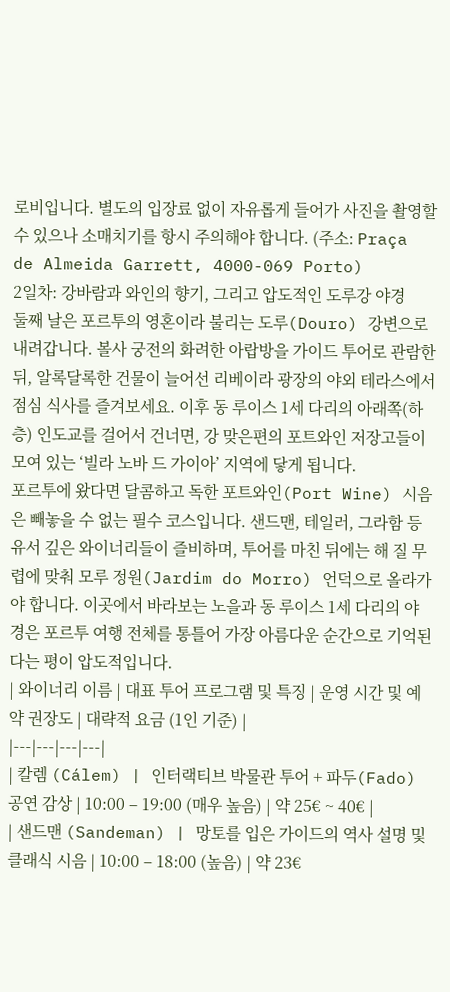로비입니다. 별도의 입장료 없이 자유롭게 들어가 사진을 촬영할 수 있으나 소매치기를 항시 주의해야 합니다. (주소: Praça de Almeida Garrett, 4000-069 Porto)
2일차: 강바람과 와인의 향기, 그리고 압도적인 도루강 야경
둘째 날은 포르투의 영혼이라 불리는 도루(Douro) 강변으로 내려갑니다. 볼사 궁전의 화려한 아랍방을 가이드 투어로 관람한 뒤, 알록달록한 건물이 늘어선 리베이라 광장의 야외 테라스에서 점심 식사를 즐겨보세요. 이후 동 루이스 1세 다리의 아래쪽(하층) 인도교를 걸어서 건너면, 강 맞은편의 포트와인 저장고들이 모여 있는 ‘빌라 노바 드 가이아’ 지역에 닿게 됩니다.
포르투에 왔다면 달콤하고 독한 포트와인(Port Wine) 시음은 빼놓을 수 없는 필수 코스입니다. 샌드맨, 테일러, 그라함 등 유서 깊은 와이너리들이 즐비하며, 투어를 마친 뒤에는 해 질 무렵에 맞춰 모루 정원(Jardim do Morro) 언덕으로 올라가야 합니다. 이곳에서 바라보는 노을과 동 루이스 1세 다리의 야경은 포르투 여행 전체를 통틀어 가장 아름다운 순간으로 기억된다는 평이 압도적입니다.
| 와이너리 이름 | 대표 투어 프로그램 및 특징 | 운영 시간 및 예약 권장도 | 대략적 요금 (1인 기준) |
|---|---|---|---|
| 칼렘 (Cálem) | 인터랙티브 박물관 투어 + 파두(Fado) 공연 감상 | 10:00 – 19:00 (매우 높음) | 약 25€ ~ 40€ |
| 샌드맨 (Sandeman) | 망토를 입은 가이드의 역사 설명 및 클래식 시음 | 10:00 – 18:00 (높음) | 약 23€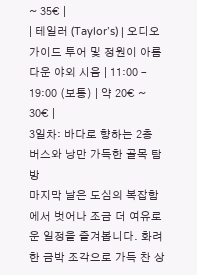~ 35€ |
| 테일러 (Taylor’s) | 오디오 가이드 투어 및 정원이 아름다운 야외 시음 | 11:00 – 19:00 (보통) | 약 20€ ~ 30€ |
3일차: 바다로 향하는 2층 버스와 낭만 가득한 골목 탐방
마지막 날은 도심의 복잡함에서 벗어나 조금 더 여유로운 일정을 즐겨봅니다. 화려한 금박 조각으로 가득 찬 상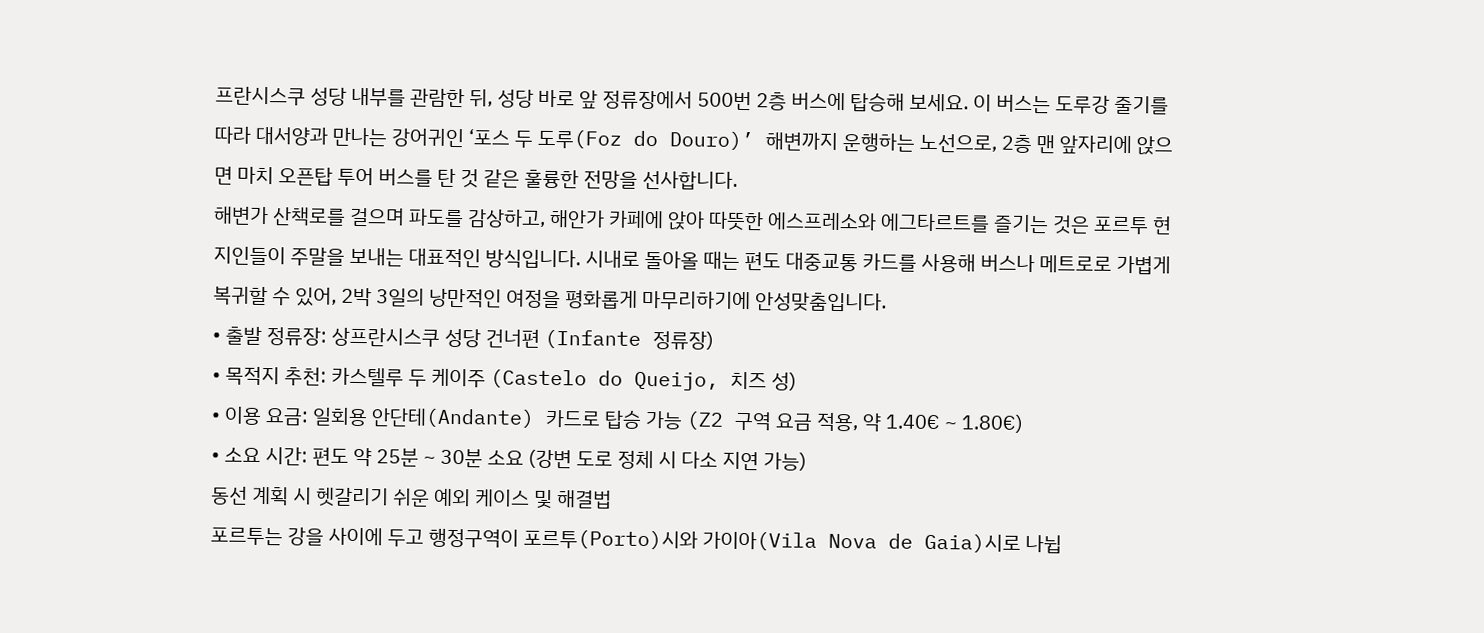프란시스쿠 성당 내부를 관람한 뒤, 성당 바로 앞 정류장에서 500번 2층 버스에 탑승해 보세요. 이 버스는 도루강 줄기를 따라 대서양과 만나는 강어귀인 ‘포스 두 도루(Foz do Douro)’ 해변까지 운행하는 노선으로, 2층 맨 앞자리에 앉으면 마치 오픈탑 투어 버스를 탄 것 같은 훌륭한 전망을 선사합니다.
해변가 산책로를 걸으며 파도를 감상하고, 해안가 카페에 앉아 따뜻한 에스프레소와 에그타르트를 즐기는 것은 포르투 현지인들이 주말을 보내는 대표적인 방식입니다. 시내로 돌아올 때는 편도 대중교통 카드를 사용해 버스나 메트로로 가볍게 복귀할 수 있어, 2박 3일의 낭만적인 여정을 평화롭게 마무리하기에 안성맞춤입니다.
• 출발 정류장: 상프란시스쿠 성당 건너편 (Infante 정류장)
• 목적지 추천: 카스텔루 두 케이주 (Castelo do Queijo, 치즈 성)
• 이용 요금: 일회용 안단테(Andante) 카드로 탑승 가능 (Z2 구역 요금 적용, 약 1.40€ ~ 1.80€)
• 소요 시간: 편도 약 25분 ~ 30분 소요 (강변 도로 정체 시 다소 지연 가능)
동선 계획 시 헷갈리기 쉬운 예외 케이스 및 해결법
포르투는 강을 사이에 두고 행정구역이 포르투(Porto)시와 가이아(Vila Nova de Gaia)시로 나뉩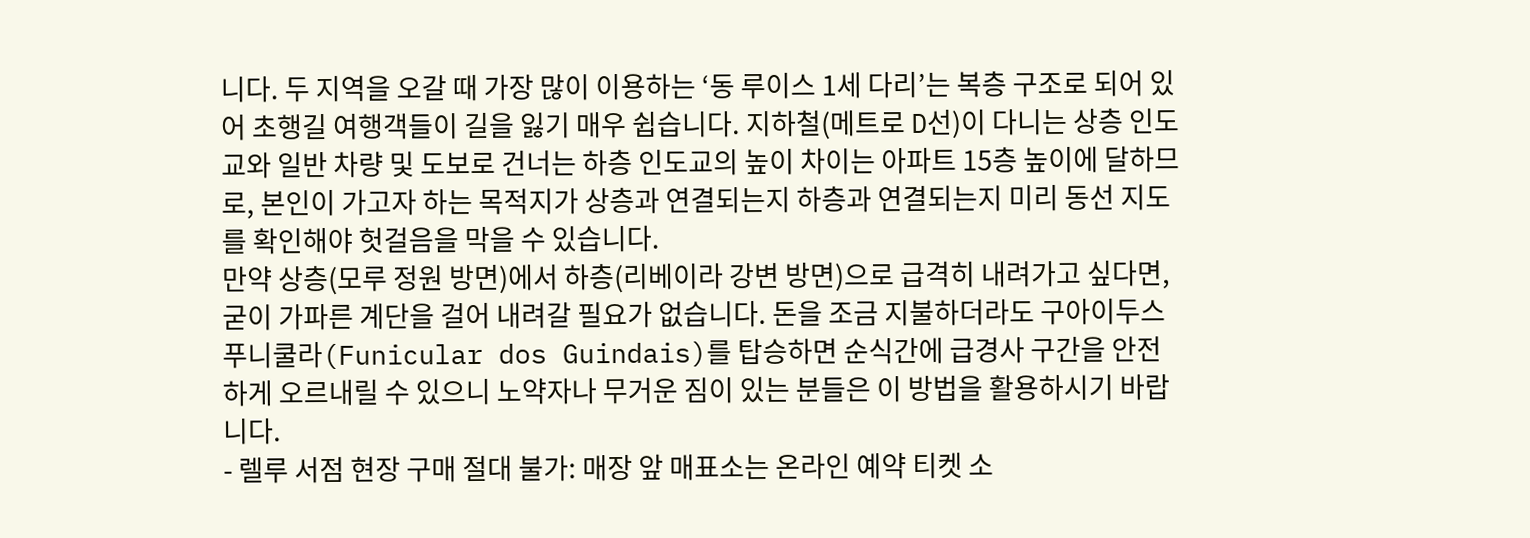니다. 두 지역을 오갈 때 가장 많이 이용하는 ‘동 루이스 1세 다리’는 복층 구조로 되어 있어 초행길 여행객들이 길을 잃기 매우 쉽습니다. 지하철(메트로 D선)이 다니는 상층 인도교와 일반 차량 및 도보로 건너는 하층 인도교의 높이 차이는 아파트 15층 높이에 달하므로, 본인이 가고자 하는 목적지가 상층과 연결되는지 하층과 연결되는지 미리 동선 지도를 확인해야 헛걸음을 막을 수 있습니다.
만약 상층(모루 정원 방면)에서 하층(리베이라 강변 방면)으로 급격히 내려가고 싶다면, 굳이 가파른 계단을 걸어 내려갈 필요가 없습니다. 돈을 조금 지불하더라도 구아이두스 푸니쿨라(Funicular dos Guindais)를 탑승하면 순식간에 급경사 구간을 안전하게 오르내릴 수 있으니 노약자나 무거운 짐이 있는 분들은 이 방법을 활용하시기 바랍니다.
- 렐루 서점 현장 구매 절대 불가: 매장 앞 매표소는 온라인 예약 티켓 소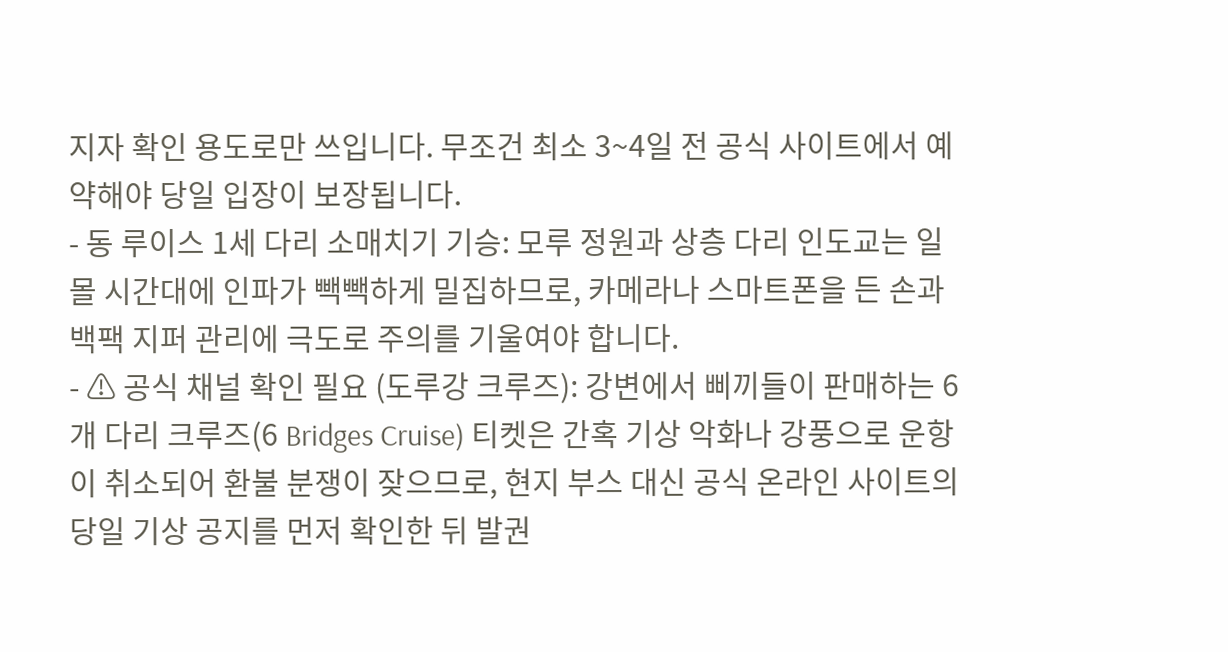지자 확인 용도로만 쓰입니다. 무조건 최소 3~4일 전 공식 사이트에서 예약해야 당일 입장이 보장됩니다.
- 동 루이스 1세 다리 소매치기 기승: 모루 정원과 상층 다리 인도교는 일몰 시간대에 인파가 빽빽하게 밀집하므로, 카메라나 스마트폰을 든 손과 백팩 지퍼 관리에 극도로 주의를 기울여야 합니다.
- ⚠ 공식 채널 확인 필요 (도루강 크루즈): 강변에서 삐끼들이 판매하는 6개 다리 크루즈(6 Bridges Cruise) 티켓은 간혹 기상 악화나 강풍으로 운항이 취소되어 환불 분쟁이 잦으므로, 현지 부스 대신 공식 온라인 사이트의 당일 기상 공지를 먼저 확인한 뒤 발권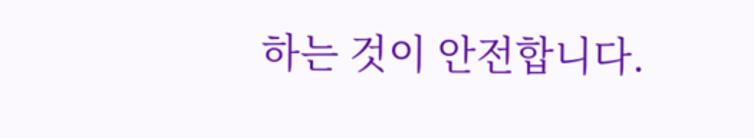하는 것이 안전합니다.